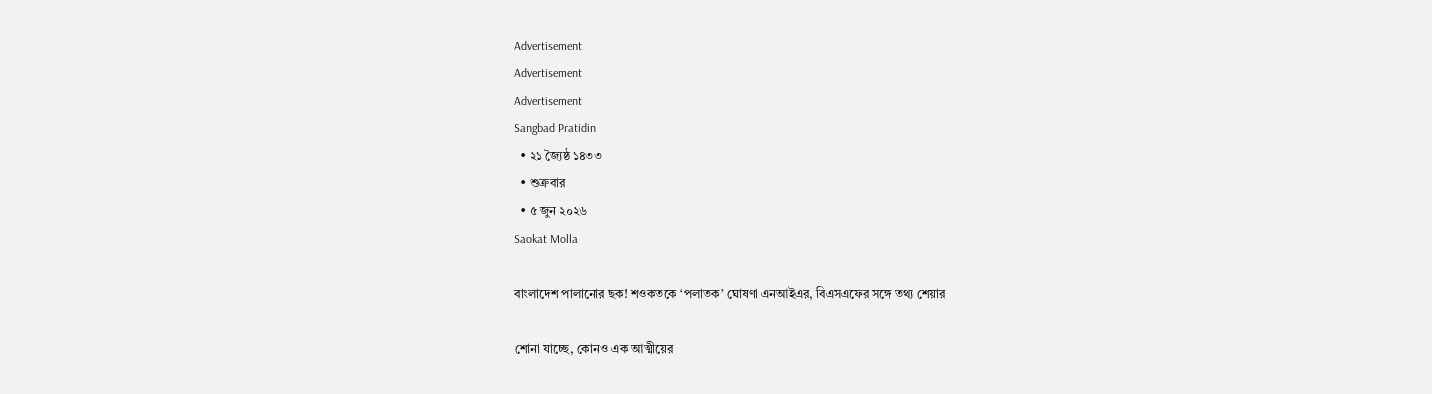Advertisement
Advertisement
Advertisement
Sangbad Pratidin
  • ২১ জ্যৈষ্ঠ ১৪৩৩
  • শুক্রবার
  • ৫ জুন ২০২৬
Saokat Molla

বাংলাদেশ পালানোর ছক! শওকতকে ‘পলাতক’ ঘোষণা এনআইএর, বিএসএফের সঙ্গে তথ্য শেয়ার

শোনা যাচ্ছে, কোনও এক আত্মীয়ের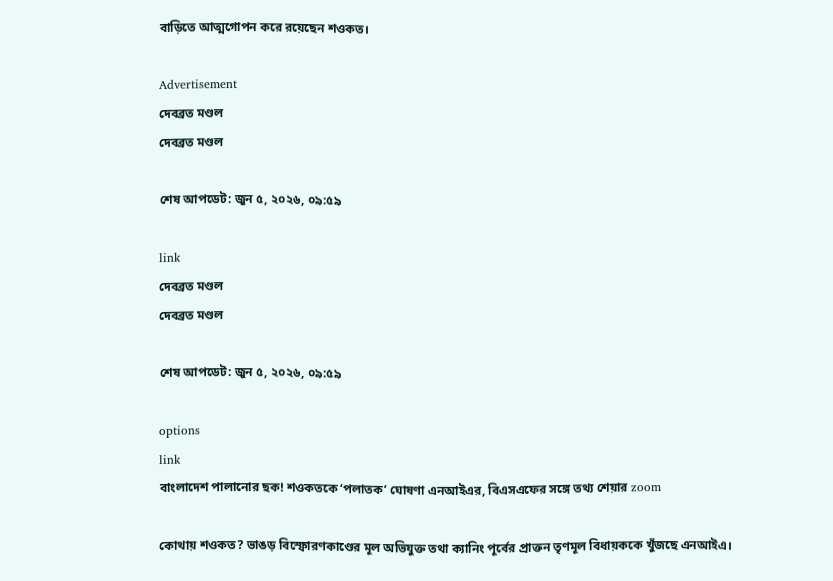বাড়িতে আত্মগোপন করে রয়েছেন শওকত।

Advertisement
দেবব্রত মণ্ডল
দেবব্রত মণ্ডল

শেষ আপডেট: জুন ৫, ২০২৬, ০৯:৫৯

link
দেবব্রত মণ্ডল
দেবব্রত মণ্ডল

শেষ আপডেট: জুন ৫, ২০২৬, ০৯:৫৯

options
link
বাংলাদেশ পালানোর ছক! শওকতকে ‘পলাতক’ ঘোষণা এনআইএর, বিএসএফের সঙ্গে তথ্য শেয়ার zoom

কোথায় শওকত? ভাঙড় বিস্ফোরণকাণ্ডের মূল অভিযুক্ত তথা ক্যানিং পূর্বের প্রাক্তন তৃণমূল বিধায়ককে খুঁজছে এনআইএ।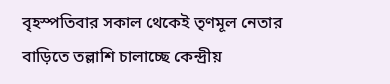বৃহস্পতিবার সকাল থেকেই তৃণমূল নেতার বাড়িতে তল্লাশি চালাচ্ছে কেন্দ্রীয়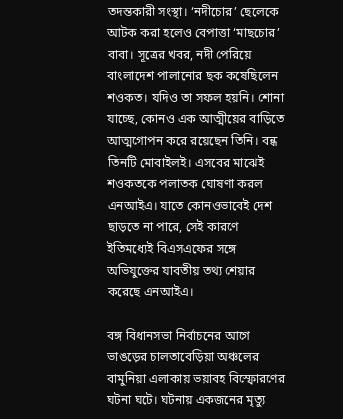তদন্তকারী সংস্থা। ‘নদীচোর’ ছেলেকে আটক করা হলেও বেপাত্তা ‘মাছচোর’ বাবা। সূত্রের খবর, নদী পেরিয়ে বাংলাদেশ পালানোর ছক কষেছিলেন শওকত। যদিও তা সফল হয়নি। শোনা যাচ্ছে, কোনও এক আত্মীয়ের বাড়িতে আত্মগোপন করে রয়েছেন তিনি। বন্ধ তিনটি মোবাইলই। এসবের মাঝেই শওকতকে পলাতক ঘোষণা করল এনআইএ। যাতে কোনওভাবেই দেশ ছাড়তে না পারে, সেই কারণে ইতিমধ্যেই বিএসএফের সঙ্গে অভিযুক্তের যাবতীয় তথ্য শেয়ার করেছে এনআইএ।

বঙ্গ বিধানসভা নির্বাচনের আগে ভাঙড়ের চালতাবেড়িয়া অঞ্চলের বামুনিয়া এলাকায় ভয়াবহ বিস্ফোরণের ঘটনা ঘটে। ঘটনায় একজনের মৃত্যু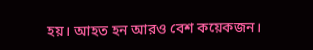হয়। আহত হন আরও বেশ কয়েকজন।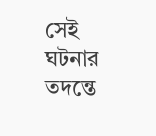সেই ঘটনার তদন্তে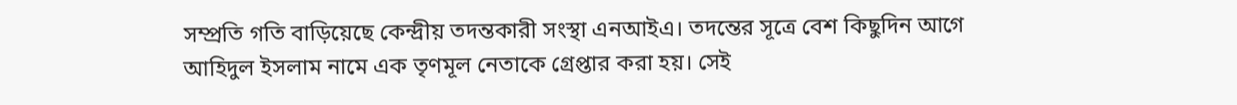সম্প্রতি গতি বাড়িয়েছে কেন্দ্রীয় তদন্তকারী সংস্থা এনআইএ। তদন্তের সূত্রে বেশ কিছুদিন আগে আহিদুল ইসলাম নামে এক তৃণমূল নেতাকে গ্রেপ্তার করা হয়। সেই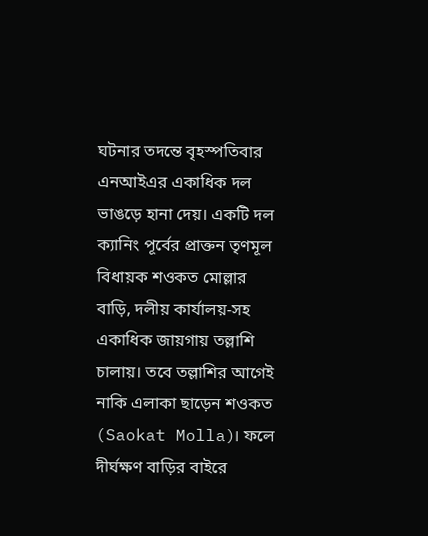ঘটনার তদন্তে বৃহস্পতিবার এনআইএর একাধিক দল ভাঙড়ে হানা দেয়। একটি দল ক্যানিং পূর্বের প্রাক্তন তৃণমূল বিধায়ক শওকত মোল্লার বাড়ি, দলীয় কার্যালয়-সহ একাধিক জায়গায় তল্লাশি চালায়। তবে তল্লাশির আগেই নাকি এলাকা ছাড়েন শওকত (Saokat Molla)। ফলে দীর্ঘক্ষণ বাড়ির বাইরে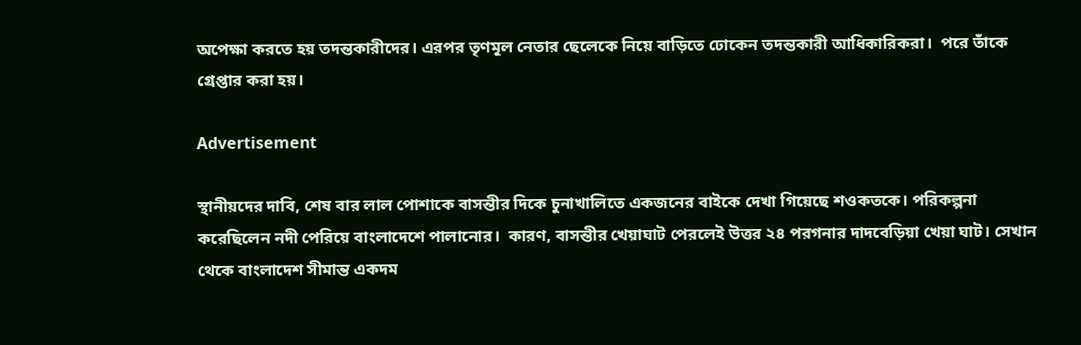অপেক্ষা করতে হয় তদন্তকারীদের। এরপর তৃণমূল নেতার ছেলেকে নিয়ে বাড়িতে ঢোকেন তদন্তকারী আধিকারিকরা।  পরে তাঁকে গ্রেপ্তার করা হয়।

Advertisement

স্থানীয়দের দাবি, শেষ বার লাল পোশাকে বাসন্তীর দিকে চুনাখালিতে একজনের বাইকে দেখা গিয়েছে শওকতকে। পরিকল্পনা করেছিলেন নদী পেরিয়ে বাংলাদেশে পালানোর।  কারণ, বাসন্তীর খেয়াঘাট পেরলেই উত্তর ২৪ পরগনার দাদবেড়িয়া খেয়া ঘাট। সেখান থেকে বাংলাদেশ সীমান্ত একদম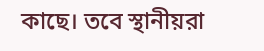কাছে। তবে স্থানীয়রা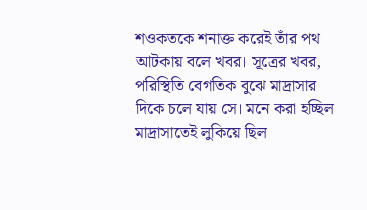শওকতকে শনাক্ত করেই তাঁর পথ আটকায় বলে খবর। সূত্রের খবর, পরিস্থিতি বেগতিক বুঝে মাদ্রাসার দিকে চলে যায় সে। মনে করা হচ্ছিল মাদ্রাসাতেই লুকিয়ে ছিল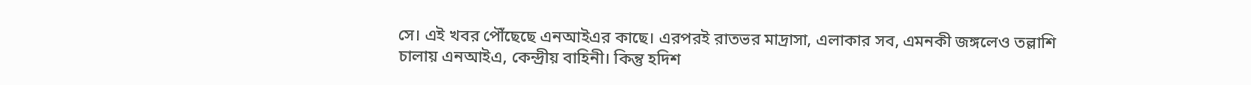সে। এই খবর পৌঁছেছে এনআইএর কাছে। এরপরই রাতভর মাদ্রাসা, এলাকার সব, এমনকী জঙ্গলেও তল্লাশি চালায় এনআইএ, কেন্দ্রীয় বাহিনী। কিন্তু হদিশ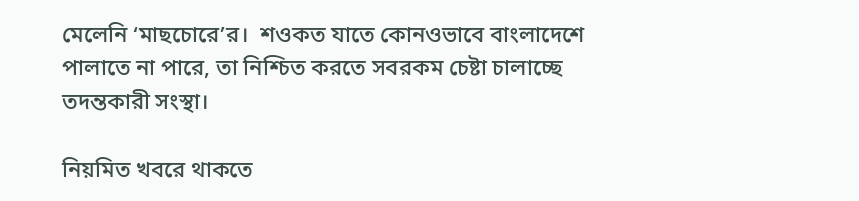মেলেনি ‘মাছচোরে’র।  শওকত যাতে কোনওভাবে বাংলাদেশে পালাতে না পারে, তা নিশ্চিত করতে সবরকম চেষ্টা চালাচ্ছে তদন্তকারী সংস্থা।

নিয়মিত খবরে থাকতে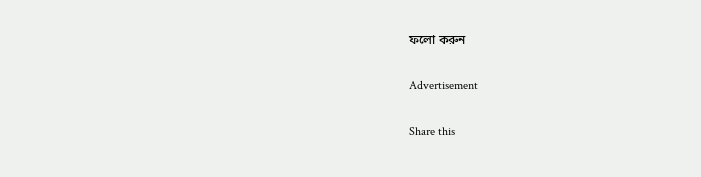ফলো করুন

Advertisement

Share this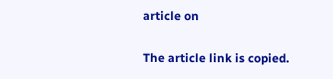article on

The article link is copied.